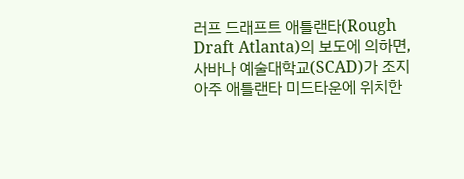러프 드래프트 애틀랜타(Rough Draft Atlanta)의 보도에 의하면, 사바나 예술대학교(SCAD)가 조지아주 애틀랜타 미드타운에 위치한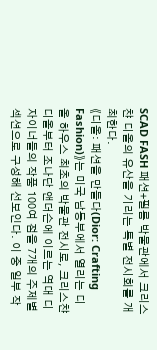SCAD FASH 패션+필름 박물관에서 크리스챤 디올의 유산을 기리는 특별 전시회를 개최한다.
《디올: 패션을 만들다(Dior: Crafting Fashion)》는 미국 남동부에서 열리는 디올 하우스 최초의 박물관 전시로, 크리스챤 디올부터 조나단 앤더슨에 이르는 역대 디자이너들의 작품 100여 점을 7개의 주제별 섹션으로 구성해 선보인다. 이 중 일부 작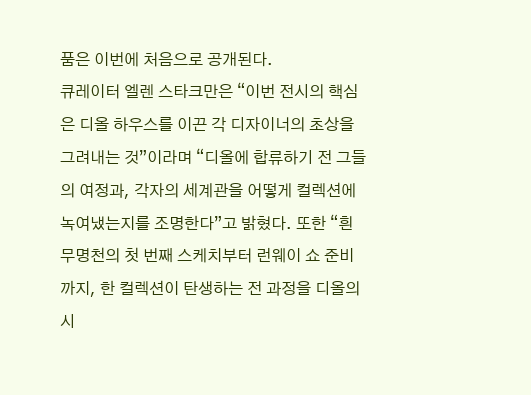품은 이번에 처음으로 공개된다.
큐레이터 엘렌 스타크만은 “이번 전시의 핵심은 디올 하우스를 이끈 각 디자이너의 초상을 그려내는 것”이라며 “디올에 합류하기 전 그들의 여정과, 각자의 세계관을 어떻게 컬렉션에 녹여냈는지를 조명한다”고 밝혔다. 또한 “흰 무명천의 첫 번째 스케치부터 런웨이 쇼 준비까지, 한 컬렉션이 탄생하는 전 과정을 디올의 시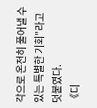각으로 온전히 풀어낼 수 있는 특별한 기회”라고 덧붙였다.
《디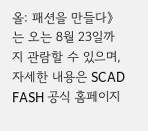올: 패션을 만들다》는 오는 8월 23일까지 관람할 수 있으며, 자세한 내용은 SCAD FASH 공식 홈페이지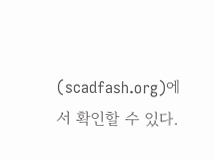(scadfash.org)에서 확인할 수 있다.